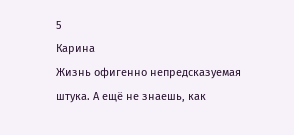5
Карина
Жизнь офигенно непредсказуемая штука. А ещё не знаешь, как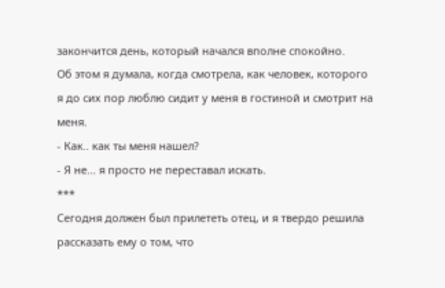закончится день, который начался вполне спокойно.
Об этом я думала, когда смотрела, как человек, которого я до сих пор люблю сидит у меня в гостиной и смотрит на меня.
- Как.. как ты меня нашел?
- Я не... я просто не переставал искать.
***
Сегодня должен был прилететь отец, и я твердо решила рассказать ему о том, что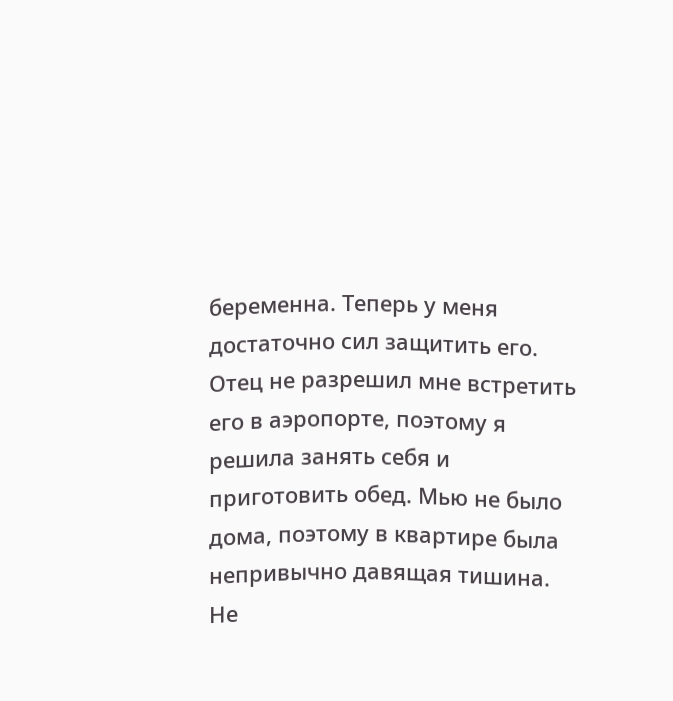беременна. Теперь у меня достаточно сил защитить его.
Отец не разрешил мне встретить его в аэропорте, поэтому я решила занять себя и приготовить обед. Мью не было дома, поэтому в квартире была непривычно давящая тишина.
Не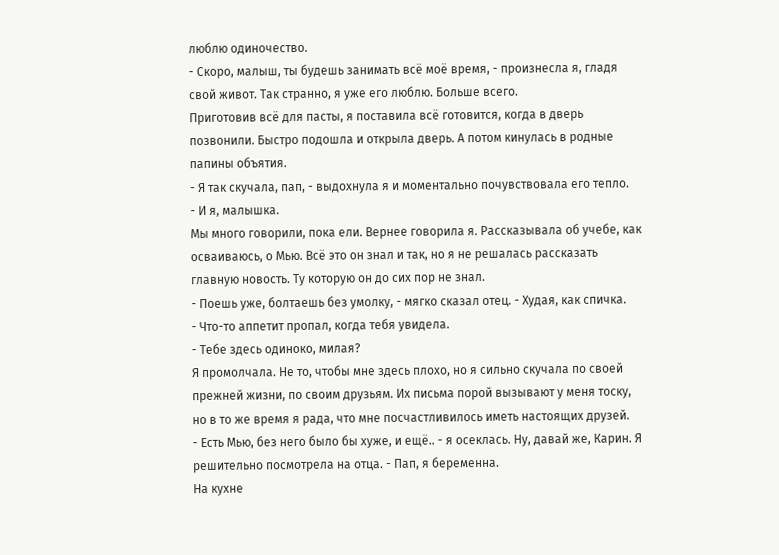люблю одиночество.
- Скоро, малыш, ты будешь занимать всё моё время, - произнесла я, гладя свой живот. Так странно, я уже его люблю. Больше всего.
Приготовив всё для пасты, я поставила всё готовится, когда в дверь позвонили. Быстро подошла и открыла дверь. А потом кинулась в родные папины объятия.
- Я так скучала, пап, - выдохнула я и моментально почувствовала его тепло.
- И я, малышка.
Мы много говорили, пока ели. Вернее говорила я. Рассказывала об учебе, как осваиваюсь, о Мью. Всё это он знал и так, но я не решалась рассказать главную новость. Ту которую он до сих пор не знал.
- Поешь уже, болтаешь без умолку, - мягко сказал отец. - Худая, как спичка.
- Что-то аппетит пропал, когда тебя увидела.
- Тебе здесь одиноко, милая?
Я промолчала. Не то, чтобы мне здесь плохо, но я сильно скучала по своей прежней жизни, по своим друзьям. Их письма порой вызывают у меня тоску, но в то же время я рада, что мне посчастливилось иметь настоящих друзей.
- Есть Мью, без него было бы хуже, и ещё.. - я осеклась. Ну, давай же, Карин. Я решительно посмотрела на отца. - Пап, я беременна.
На кухне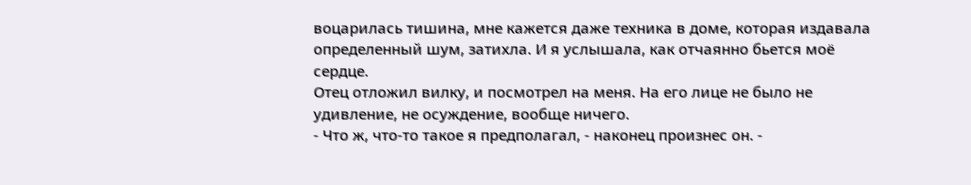воцарилась тишина, мне кажется даже техника в доме, которая издавала определенный шум, затихла. И я услышала, как отчаянно бьется моё сердце.
Отец отложил вилку, и посмотрел на меня. На его лице не было не удивление, не осуждение, вообще ничего.
- Что ж, что-то такое я предполагал, - наконец произнес он. -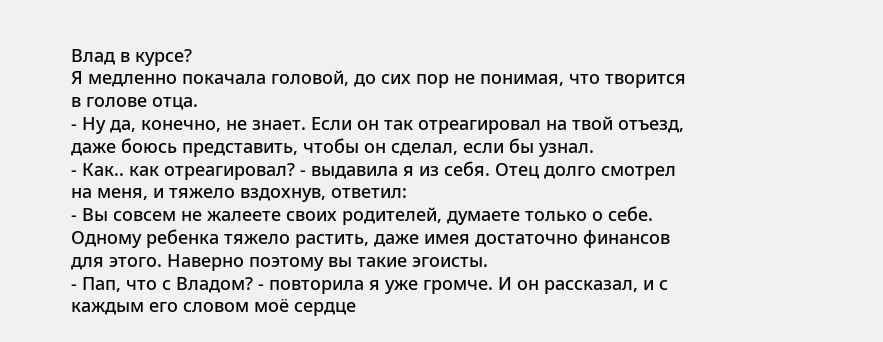Влад в курсе?
Я медленно покачала головой, до сих пор не понимая, что творится в голове отца.
- Ну да, конечно, не знает. Если он так отреагировал на твой отъезд, даже боюсь представить, чтобы он сделал, если бы узнал.
- Как.. как отреагировал? - выдавила я из себя. Отец долго смотрел на меня, и тяжело вздохнув, ответил:
- Вы совсем не жалеете своих родителей, думаете только о себе. Одному ребенка тяжело растить, даже имея достаточно финансов для этого. Наверно поэтому вы такие эгоисты.
- Пап, что с Владом? - повторила я уже громче. И он рассказал, и с каждым его словом моё сердце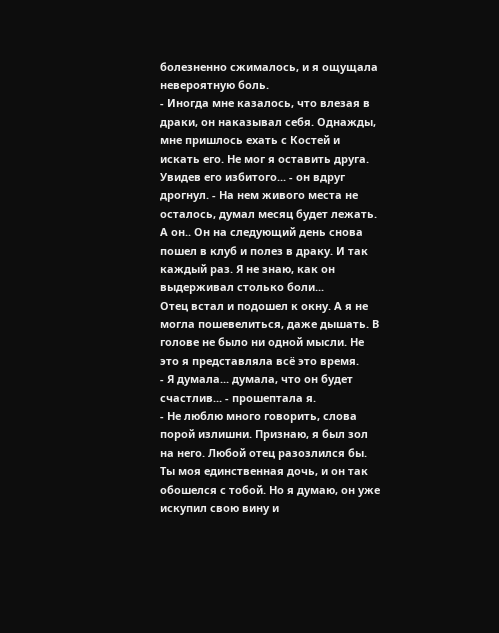болезненно сжималось, и я ощущала невероятную боль.
- Иногда мне казалось, что влезая в драки, он наказывал себя. Однажды, мне пришлось ехать с Костей и искать его. Не мог я оставить друга. Увидев его избитого... - он вдруг дрогнул. - На нем живого места не осталось, думал месяц будет лежать. А он.. Он на следующий день снова пошел в клуб и полез в драку. И так каждый раз. Я не знаю, как он выдерживал столько боли...
Отец встал и подошел к окну. А я не могла пошевелиться, даже дышать. В голове не было ни одной мысли. Не это я представляла всё это время.
- Я думала... думала, что он будет счастлив... - прошептала я.
- Не люблю много говорить, слова порой излишни. Признаю, я был зол на него. Любой отец разозлился бы. Ты моя единственная дочь, и он так обошелся с тобой. Но я думаю, он уже искупил свою вину и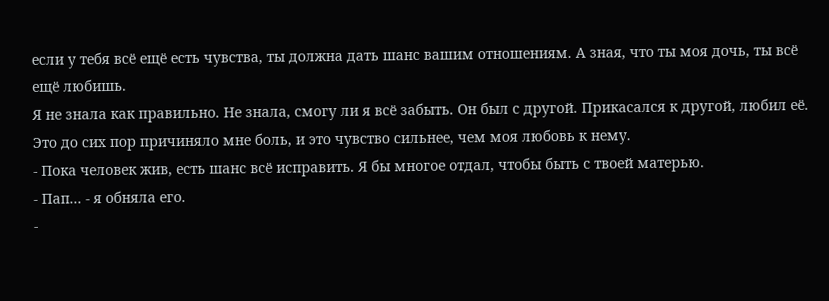если у тебя всё ещё есть чувства, ты должна дать шанс вашим отношениям. А зная, что ты моя дочь, ты всё ещё любишь.
Я не знала как правильно. Не знала, смогу ли я всё забыть. Он был с другой. Прикасался к другой, любил её.
Это до сих пор причиняло мне боль, и это чувство сильнее, чем моя любовь к нему.
- Пока человек жив, есть шанс всё исправить. Я бы многое отдал, чтобы быть с твоей матерью.
- Пап... - я обняла его.
-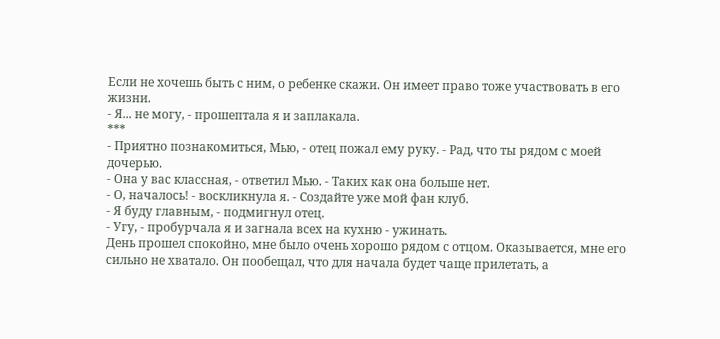Если не хочешь быть с ним, о ребенке скажи. Он имеет право тоже участвовать в его жизни.
- Я... не могу, - прошептала я и заплакала.
***
- Приятно познакомиться, Мью, - отец пожал ему руку. - Рад, что ты рядом с моей дочерью.
- Она у вас классная, - ответил Мью. - Таких как она больше нет.
- О, началось! - воскликнула я. - Создайте уже мой фан клуб.
- Я буду главным, - подмигнул отец.
- Угу, - пробурчала я и загнала всех на кухню - ужинать.
День прошел спокойно, мне было очень хорошо рядом с отцом. Оказывается, мне его сильно не хватало. Он пообещал, что для начала будет чаще прилетать, а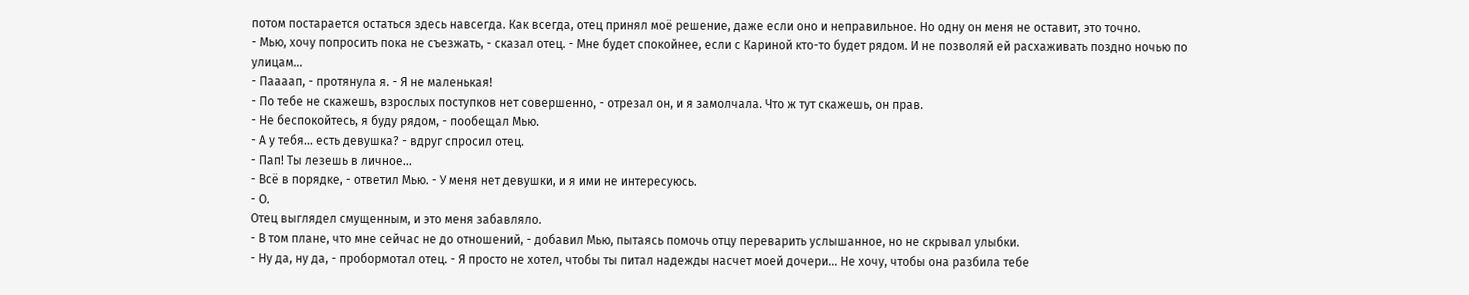потом постарается остаться здесь навсегда. Как всегда, отец принял моё решение, даже если оно и неправильное. Но одну он меня не оставит, это точно.
- Мью, хочу попросить пока не съезжать, - сказал отец. - Мне будет спокойнее, если с Кариной кто-то будет рядом. И не позволяй ей расхаживать поздно ночью по улицам...
- Паааап, - протянула я. - Я не маленькая!
- По тебе не скажешь, взрослых поступков нет совершенно, - отрезал он, и я замолчала. Что ж тут скажешь, он прав.
- Не беспокойтесь, я буду рядом, - пообещал Мью.
- А у тебя... есть девушка? - вдруг спросил отец.
- Пап! Ты лезешь в личное...
- Всё в порядке, - ответил Мью. - У меня нет девушки, и я ими не интересуюсь.
- О.
Отец выглядел смущенным, и это меня забавляло.
- В том плане, что мне сейчас не до отношений, - добавил Мью, пытаясь помочь отцу переварить услышанное, но не скрывал улыбки.
- Ну да, ну да, - пробормотал отец. - Я просто не хотел, чтобы ты питал надежды насчет моей дочери... Не хочу, чтобы она разбила тебе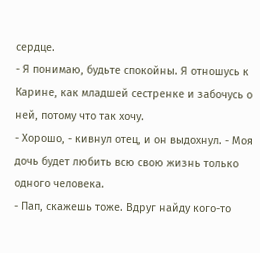сердце.
- Я понимаю, будьте спокойны. Я отношусь к Карине, как младшей сестренке и забочусь о ней, потому что так хочу.
- Хорошо, - кивнул отец, и он выдохнул. - Моя дочь будет любить всю свою жизнь только одного человека.
- Пап, скажешь тоже. Вдруг найду кого-то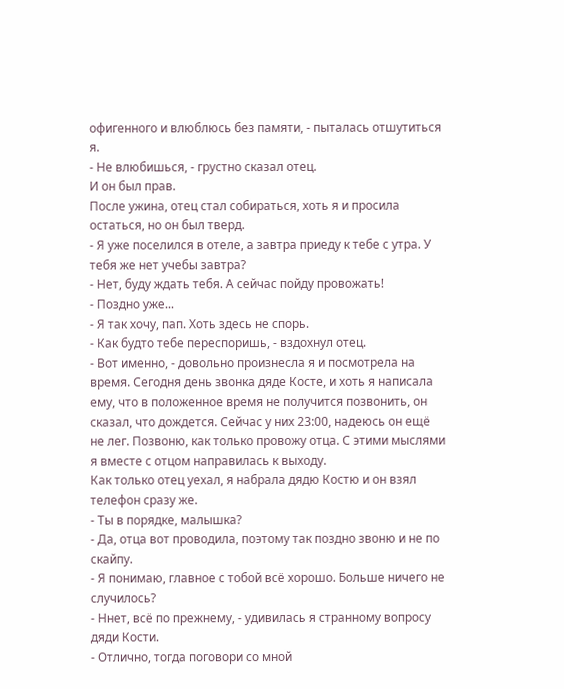офигенного и влюблюсь без памяти, - пыталась отшутиться я.
- Не влюбишься, - грустно сказал отец.
И он был прав.
После ужина, отец стал собираться, хоть я и просила остаться, но он был тверд.
- Я уже поселился в отеле, а завтра приеду к тебе с утра. У тебя же нет учебы завтра?
- Нет, буду ждать тебя. А сейчас пойду провожать!
- Поздно уже...
- Я так хочу, пап. Хоть здесь не спорь.
- Как будто тебе переспоришь, - вздохнул отец.
- Вот именно, - довольно произнесла я и посмотрела на время. Сегодня день звонка дяде Косте, и хоть я написала ему, что в положенное время не получится позвонить, он сказал, что дождется. Сейчас у них 23:00, надеюсь он ещё не лег. Позвоню, как только провожу отца. С этими мыслями я вместе с отцом направилась к выходу.
Как только отец уехал, я набрала дядю Костю и он взял телефон сразу же.
- Ты в порядке, малышка?
- Да, отца вот проводила, поэтому так поздно звоню и не по скайпу.
- Я понимаю, главное с тобой всё хорошо. Больше ничего не случилось?
- Ннет, всё по прежнему, - удивилась я странному вопросу дяди Кости.
- Отлично, тогда поговори со мной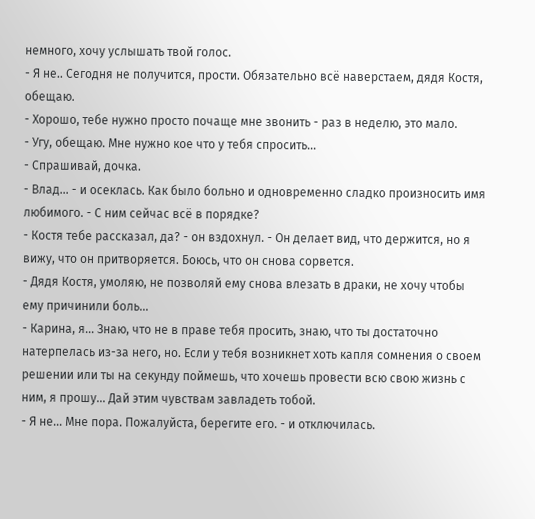немного, хочу услышать твой голос.
- Я не.. Сегодня не получится, прости. Обязательно всё наверстаем, дядя Костя, обещаю.
- Хорошо, тебе нужно просто почаще мне звонить - раз в неделю, это мало.
- Угу, обещаю. Мне нужно кое что у тебя спросить...
- Спрашивай, дочка.
- Влад... - и осеклась. Как было больно и одновременно сладко произносить имя любимого. - С ним сейчас всё в порядке?
- Костя тебе рассказал, да? - он вздохнул. - Он делает вид, что держится, но я вижу, что он притворяется. Боюсь, что он снова сорвется.
- Дядя Костя, умоляю, не позволяй ему снова влезать в драки, не хочу чтобы ему причинили боль...
- Карина, я... Знаю, что не в праве тебя просить, знаю, что ты достаточно натерпелась из-за него, но. Если у тебя возникнет хоть капля сомнения о своем решении или ты на секунду поймешь, что хочешь провести всю свою жизнь с ним, я прошу... Дай этим чувствам завладеть тобой.
- Я не... Мне пора. Пожалуйста, берегите его. - и отключилась.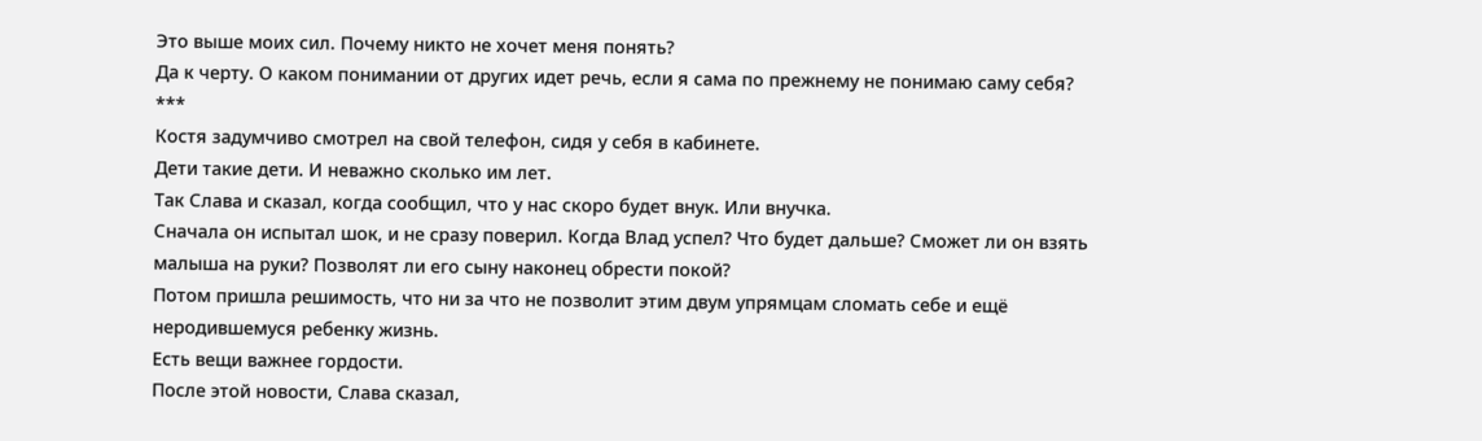Это выше моих сил. Почему никто не хочет меня понять?
Да к черту. О каком понимании от других идет речь, если я сама по прежнему не понимаю саму себя?
***
Костя задумчиво смотрел на свой телефон, сидя у себя в кабинете.
Дети такие дети. И неважно сколько им лет.
Так Слава и сказал, когда сообщил, что у нас скоро будет внук. Или внучка.
Сначала он испытал шок, и не сразу поверил. Когда Влад успел? Что будет дальше? Сможет ли он взять малыша на руки? Позволят ли его сыну наконец обрести покой?
Потом пришла решимость, что ни за что не позволит этим двум упрямцам сломать себе и ещё неродившемуся ребенку жизнь.
Есть вещи важнее гордости.
После этой новости, Слава сказал,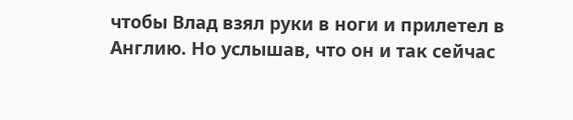чтобы Влад взял руки в ноги и прилетел в Англию. Но услышав, что он и так сейчас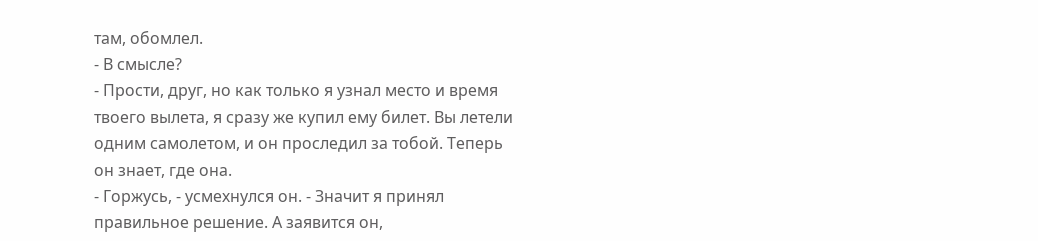там, обомлел.
- В смысле?
- Прости, друг, но как только я узнал место и время твоего вылета, я сразу же купил ему билет. Вы летели одним самолетом, и он проследил за тобой. Теперь он знает, где она.
- Горжусь, - усмехнулся он. - Значит я принял правильное решение. А заявится он,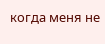когда меня не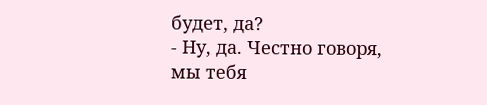будет, да?
- Ну, да. Честно говоря, мы тебя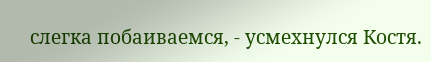слегка побаиваемся, - усмехнулся Костя.